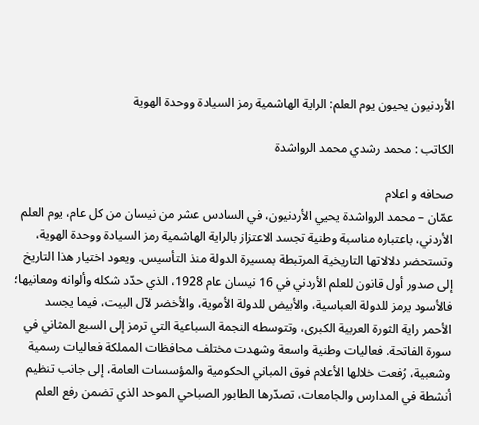الأردنيون يحيون يوم العلم: الراية الهاشمية رمز السيادة ووحدة الهوية

الكاتب : محمد رشدي محمد الرواشدة

صحافه و اعلام
عمّان – محمد الرواشدة يحيي الأردنيون، في السادس عشر من نيسان من كل عام، يوم العلم الأردني، باعتباره مناسبة وطنية تجسد الاعتزاز بالراية الهاشمية رمز السيادة ووحدة الهوية، وتستحضر دلالاتها التاريخية المرتبطة بمسيرة الدولة منذ التأسيس. ويعود اختيار هذا التاريخ إلى صدور أول قانون للعلم الأردني في 16 نيسان عام 1928، الذي حدّد شكله وألوانه ومعانيها؛ فالأسود يرمز للدولة العباسية، والأبيض للدولة الأموية، والأخضر لآل البيت، فيما يجسد الأحمر راية الثورة العربية الكبرى، وتتوسطه النجمة السباعية التي ترمز إلى السبع المثاني في سورة الفاتحة. فعاليات وطنية واسعة وشهدت مختلف محافظات المملكة فعاليات رسمية وشعبية، رُفعت خلالها الأعلام فوق المباني الحكومية والمؤسسات العامة، إلى جانب تنظيم أنشطة في المدارس والجامعات، تصدّرها الطابور الصباحي الموحد الذي تضمن رفع العلم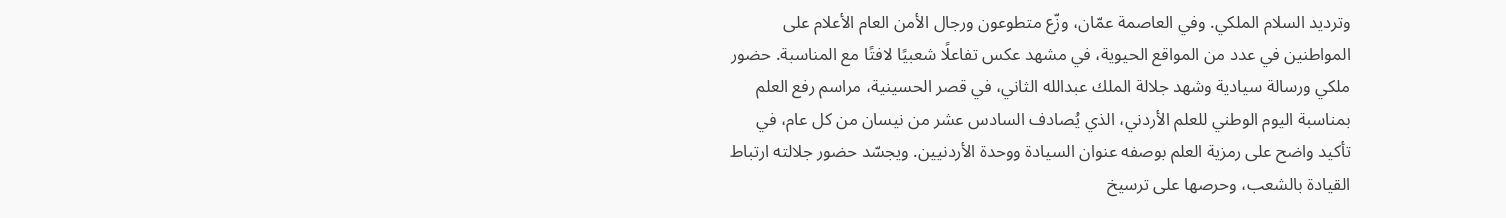وترديد السلام الملكي. وفي العاصمة عمّان، وزّع متطوعون ورجال الأمن العام الأعلام على المواطنين في عدد من المواقع الحيوية، في مشهد عكس تفاعلًا شعبيًا لافتًا مع المناسبة. حضور ملكي ورسالة سيادية وشهد جلالة الملك عبدالله الثاني، في قصر الحسينية، مراسم رفع العلم بمناسبة اليوم الوطني للعلم الأردني، الذي يُصادف السادس عشر من نيسان من كل عام، في تأكيد واضح على رمزية العلم بوصفه عنوان السيادة ووحدة الأردنيين. ويجسّد حضور جلالته ارتباط القيادة بالشعب، وحرصها على ترسيخ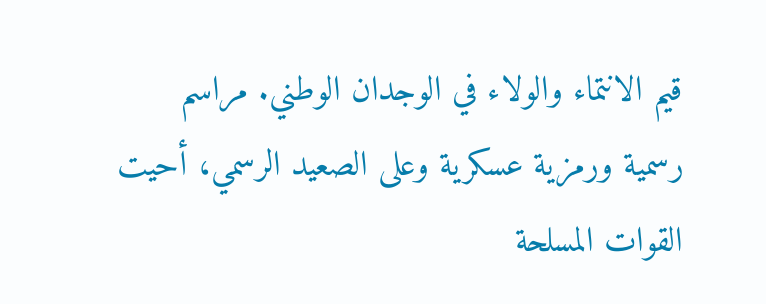قيم الانتماء والولاء في الوجدان الوطني. مراسم رسمية ورمزية عسكرية وعلى الصعيد الرسمي، أحيت القوات المسلحة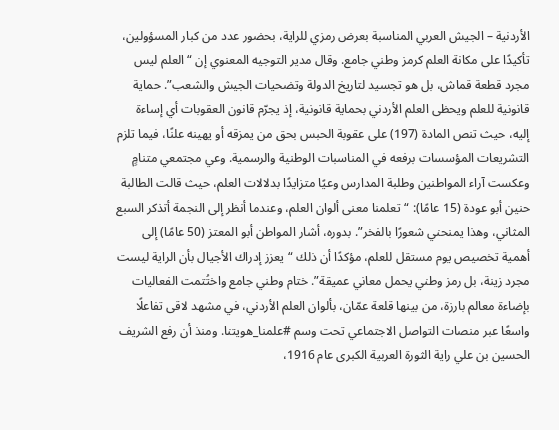الأردنية – الجيش العربي المناسبة بعرض رمزي للراية، بحضور عدد من كبار المسؤولين، تأكيدًا على مكانة العلم كرمز وطني جامع. وقال مدير التوجيه المعنوي إن “العلم ليس مجرد قطعة قماش، بل هو تجسيد لتاريخ الدولة وتضحيات الجيش والشعب”. حماية قانونية للعلم ويحظى العلم الأردني بحماية قانونية، إذ يجرّم قانون العقوبات أي إساءة إليه، حيث تنص المادة (197) على عقوبة الحبس بحق من يمزقه أو يهينه علنًا، فيما تلزم التشريعات المؤسسات برفعه في المناسبات الوطنية والرسمية. وعي مجتمعي متنامٍ وعكست آراء المواطنين وطلبة المدارس وعيًا متزايدًا بدلالات العلم، حيث قالت الطالبة حنين أبو عودة (15 عامًا): “تعلمنا معنى ألوان العلم، وعندما أنظر إلى النجمة أتذكر السبع المثاني، وهذا يمنحني شعورًا بالفخر”. بدوره، أشار المواطن أبو المعتز (50 عامًا) إلى أهمية تخصيص يوم مستقل للعلم، مؤكدًا أن ذلك “يعزز إدراك الأجيال بأن الراية ليست مجرد زينة، بل رمز وطني يحمل معاني عميقة”. ختام وطني جامع واختُتمت الفعاليات بإضاءة معالم بارزة، من بينها قلعة عمّان، بألوان العلم الأردني، في مشهد لاقى تفاعلًا واسعًا عبر منصات التواصل الاجتماعي تحت وسم #علمنا_هويتنا. ومنذ أن رفع الشريف الحسين بن علي راية الثورة العربية الكبرى عام 1916،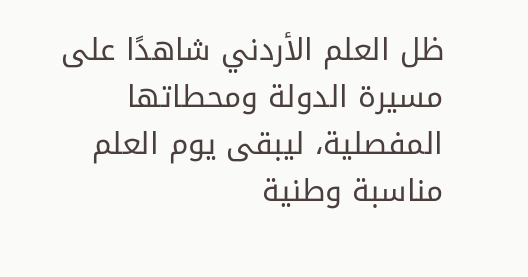ظل العلم الأردني شاهدًا على مسيرة الدولة ومحطاتها المفصلية، ليبقى يوم العلم مناسبة وطنية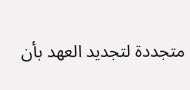متجددة لتجديد العهد بأن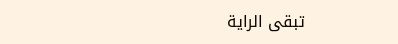تبقى الراية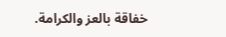خفاقة بالعز والكرامة.